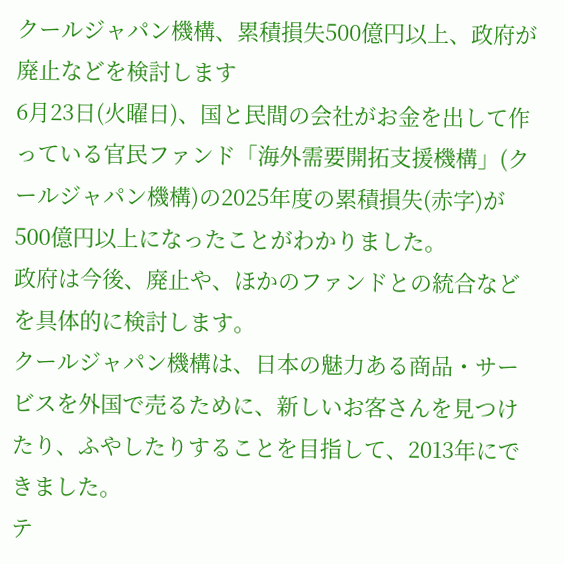クールジャパン機構、累積損失500億円以上、政府が廃止などを検討します
6月23日(火曜日)、国と民間の会社がお金を出して作っている官民ファンド「海外需要開拓支援機構」(クールジャパン機構)の2025年度の累積損失(赤字)が500億円以上になったことがわかりました。
政府は今後、廃止や、ほかのファンドとの統合などを具体的に検討します。
クールジャパン機構は、日本の魅力ある商品・サービスを外国で売るために、新しいお客さんを見つけたり、ふやしたりすることを目指して、2013年にできました。
テ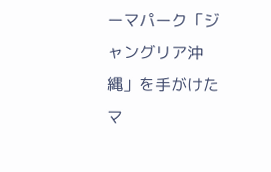ーマパーク「ジャングリア沖縄」を手がけたマ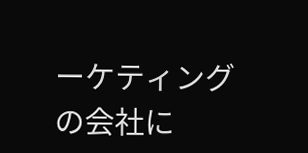ーケティングの会社に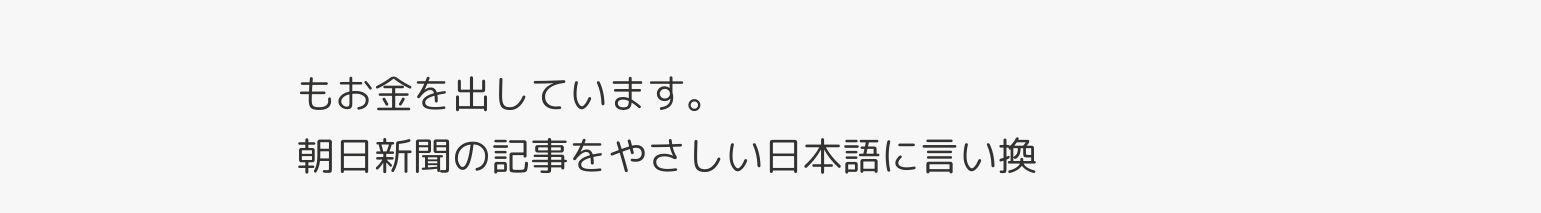もお金を出しています。
朝日新聞の記事をやさしい日本語に言い換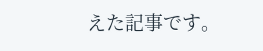えた記事です。